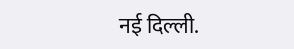नई दिल्ली.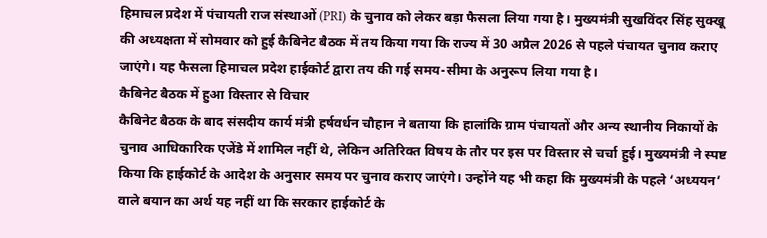हिमाचल प्रदेश में पंचायती राज संस्थाओं (PRI) के चुनाव को लेकर बड़ा फैसला लिया गया है। मुख्यमंत्री सुखविंदर सिंह सुक्खू की अध्यक्षता में सोमवार को हुई कैबिनेट बैठक में तय किया गया कि राज्य में 30 अप्रैल 2026 से पहले पंचायत चुनाव कराए जाएंगे। यह फैसला हिमाचल प्रदेश हाईकोर्ट द्वारा तय की गई समय-सीमा के अनुरूप लिया गया है।
कैबिनेट बैठक में हुआ विस्तार से विचार
कैबिनेट बैठक के बाद संसदीय कार्य मंत्री हर्षवर्धन चौहान ने बताया कि हालांकि ग्राम पंचायतों और अन्य स्थानीय निकायों के चुनाव आधिकारिक एजेंडे में शामिल नहीं थे, लेकिन अतिरिक्त विषय के तौर पर इस पर विस्तार से चर्चा हुई। मुख्यमंत्री ने स्पष्ट किया कि हाईकोर्ट के आदेश के अनुसार समय पर चुनाव कराए जाएंगे। उन्होंने यह भी कहा कि मुख्यमंत्री के पहले ‘अध्ययन’ वाले बयान का अर्थ यह नहीं था कि सरकार हाईकोर्ट के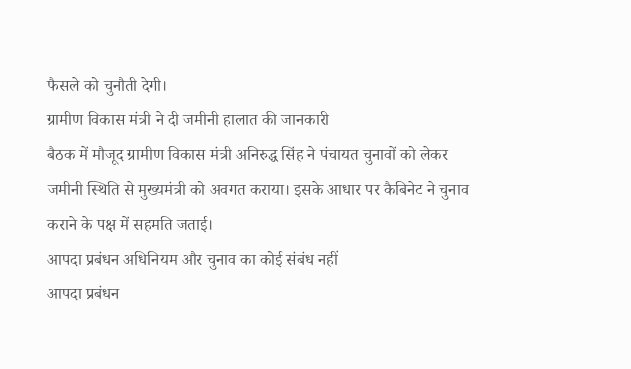फैसले को चुनौती देगी।
ग्रामीण विकास मंत्री ने दी जमीनी हालात की जानकारी
बैठक में मौजूद ग्रामीण विकास मंत्री अनिरुद्ध सिंह ने पंचायत चुनावों को लेकर जमीनी स्थिति से मुख्यमंत्री को अवगत कराया। इसके आधार पर कैबिनेट ने चुनाव कराने के पक्ष में सहमति जताई।
आपदा प्रबंधन अधिनियम और चुनाव का कोई संबंध नहीं
आपदा प्रबंधन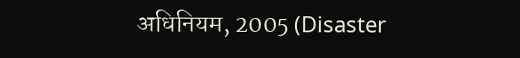अधिनियम, 2005 (Disaster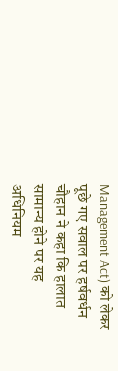Management Act) को लेकर पूछे गए सवाल पर हर्षवर्धन चौहान ने कहा कि हालात सामान्य होने पर यह अधिनियम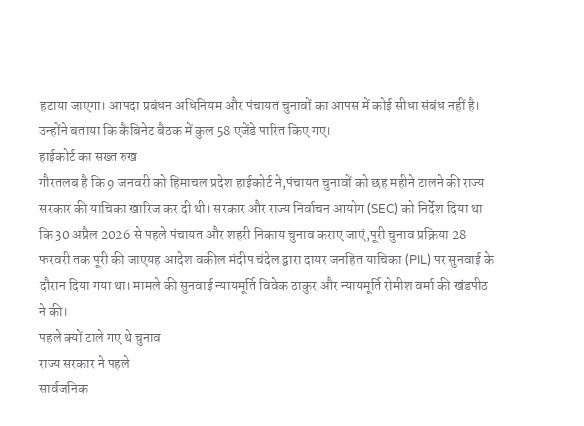हटाया जाएगा। आपदा प्रबंधन अधिनियम और पंचायत चुनावों का आपस में कोई सीधा संबंध नहीं है। उन्होंने बताया कि कैबिनेट बैठक में कुल 58 एजेंडे पारित किए गए।
हाईकोर्ट का सख्त रुख
गौरतलब है कि 9 जनवरी को हिमाचल प्रदेश हाईकोर्ट ने,पंचायत चुनावों को छह महीने टालने की राज्य सरकार की याचिका खारिज कर दी थी। सरकार और राज्य निर्वाचन आयोग (SEC) को निर्देश दिया था कि 30 अप्रैल 2026 से पहले पंचायत और शहरी निकाय चुनाव कराए जाएं,पूरी चुनाव प्रक्रिया 28 फरवरी तक पूरी की जाएयह आदेश वकील मंदीप चंदेल द्वारा दायर जनहित याचिका (PIL) पर सुनवाई के दौरान दिया गया था। मामले की सुनवाई न्यायमूर्ति विवेक ठाकुर और न्यायमूर्ति रोमीश वर्मा की खंडपीठ ने की।
पहले क्यों टाले गए थे चुनाव
राज्य सरकार ने पहले
सार्वजनिक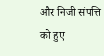और निजी संपत्ति को हुए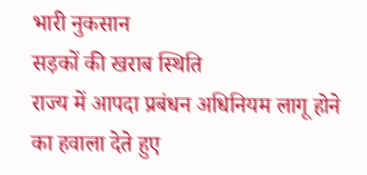भारी नुकसान
सड़कों की खराब स्थिति
राज्य में आपदा प्रबंधन अधिनियम लागू होने
का हवाला देते हुए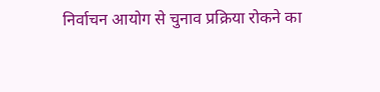निर्वाचन आयोग से चुनाव प्रक्रिया रोकने का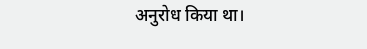अनुरोध किया था।